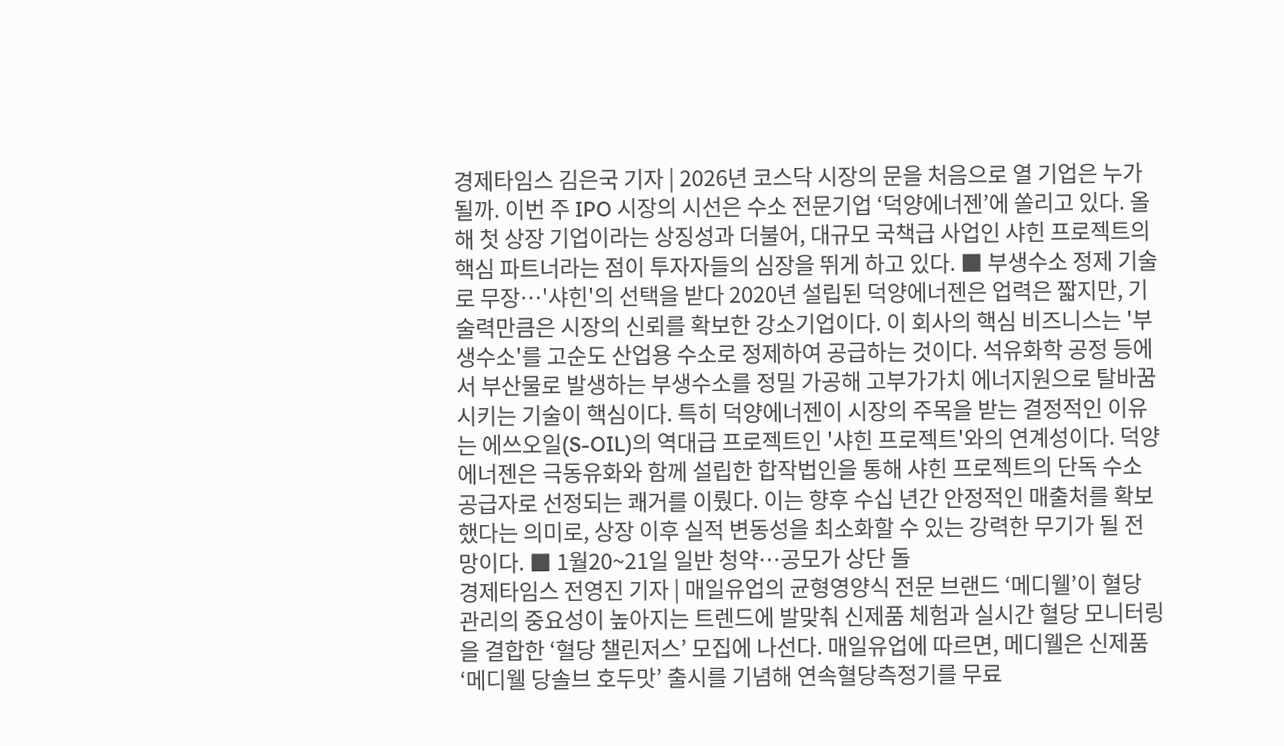경제타임스 김은국 기자 | 2026년 코스닥 시장의 문을 처음으로 열 기업은 누가 될까. 이번 주 IPO 시장의 시선은 수소 전문기업 ‘덕양에너젠’에 쏠리고 있다. 올해 첫 상장 기업이라는 상징성과 더불어, 대규모 국책급 사업인 샤힌 프로젝트의 핵심 파트너라는 점이 투자자들의 심장을 뛰게 하고 있다. ■ 부생수소 정제 기술로 무장…'샤힌'의 선택을 받다 2020년 설립된 덕양에너젠은 업력은 짧지만, 기술력만큼은 시장의 신뢰를 확보한 강소기업이다. 이 회사의 핵심 비즈니스는 '부생수소'를 고순도 산업용 수소로 정제하여 공급하는 것이다. 석유화학 공정 등에서 부산물로 발생하는 부생수소를 정밀 가공해 고부가가치 에너지원으로 탈바꿈시키는 기술이 핵심이다. 특히 덕양에너젠이 시장의 주목을 받는 결정적인 이유는 에쓰오일(S-OIL)의 역대급 프로젝트인 '샤힌 프로젝트'와의 연계성이다. 덕양에너젠은 극동유화와 함께 설립한 합작법인을 통해 샤힌 프로젝트의 단독 수소 공급자로 선정되는 쾌거를 이뤘다. 이는 향후 수십 년간 안정적인 매출처를 확보했다는 의미로, 상장 이후 실적 변동성을 최소화할 수 있는 강력한 무기가 될 전망이다. ■ 1월20~21일 일반 청약…공모가 상단 돌
경제타임스 전영진 기자 | 매일유업의 균형영양식 전문 브랜드 ‘메디웰’이 혈당 관리의 중요성이 높아지는 트렌드에 발맞춰 신제품 체험과 실시간 혈당 모니터링을 결합한 ‘혈당 챌린저스’ 모집에 나선다. 매일유업에 따르면, 메디웰은 신제품 ‘메디웰 당솔브 호두맛’ 출시를 기념해 연속혈당측정기를 무료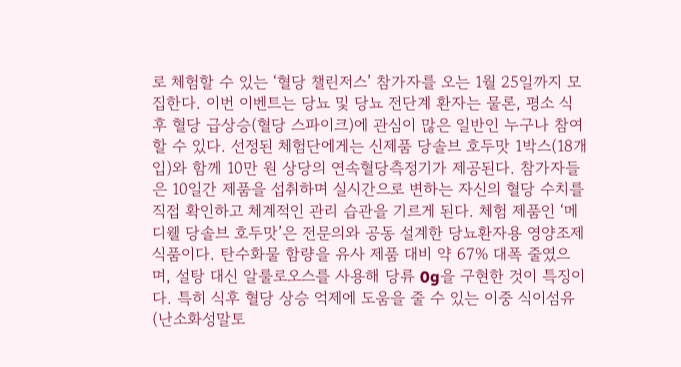로 체험할 수 있는 ‘혈당 챌린저스’ 참가자를 오는 1월 25일까지 모집한다. 이번 이벤트는 당뇨 및 당뇨 전단계 환자는 물론, 평소 식후 혈당 급상승(혈당 스파이크)에 관심이 많은 일반인 누구나 참여할 수 있다. 선정된 체험단에게는 신제품 당솔브 호두맛 1박스(18개입)와 함께 10만 원 상당의 연속혈당측정기가 제공된다. 참가자들은 10일간 제품을 섭취하며 실시간으로 변하는 자신의 혈당 수치를 직접 확인하고 체계적인 관리 습관을 기르게 된다. 체험 제품인 ‘메디웰 당솔브 호두맛’은 전문의와 공동 설계한 당뇨환자용 영양조제식품이다. 탄수화물 함량을 유사 제품 대비 약 67% 대폭 줄였으며, 설탕 대신 알룰로오스를 사용해 당류 0g을 구현한 것이 특징이다. 특히 식후 혈당 상승 억제에 도움을 줄 수 있는 이중 식이섬유(난소화성말토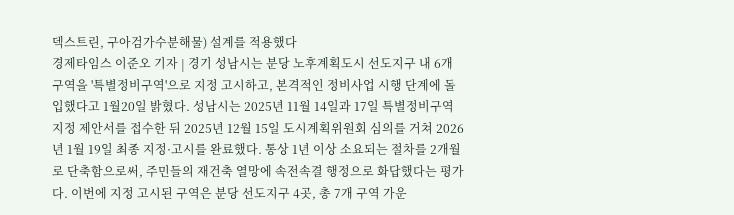덱스트린, 구아검가수분해물) 설계를 적용했다
경제타임스 이준오 기자 | 경기 성남시는 분당 노후계획도시 선도지구 내 6개 구역을 '특별정비구역'으로 지정 고시하고, 본격적인 정비사업 시행 단계에 돌입했다고 1월20일 밝혔다. 성남시는 2025년 11월 14일과 17일 특별정비구역 지정 제안서를 접수한 뒤 2025년 12월 15일 도시계획위원회 심의를 거쳐 2026년 1월 19일 최종 지정·고시를 완료했다. 통상 1년 이상 소요되는 절차를 2개월로 단축함으로써, 주민들의 재건축 열망에 속전속결 행정으로 화답했다는 평가다. 이번에 지정 고시된 구역은 분당 선도지구 4곳, 총 7개 구역 가운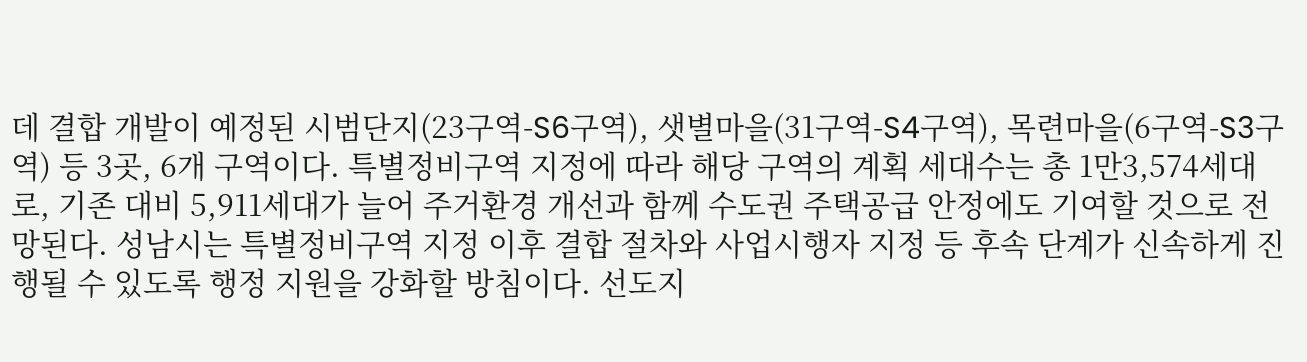데 결합 개발이 예정된 시범단지(23구역-S6구역), 샛별마을(31구역-S4구역), 목련마을(6구역-S3구역) 등 3곳, 6개 구역이다. 특별정비구역 지정에 따라 해당 구역의 계획 세대수는 총 1만3,574세대로, 기존 대비 5,911세대가 늘어 주거환경 개선과 함께 수도권 주택공급 안정에도 기여할 것으로 전망된다. 성남시는 특별정비구역 지정 이후 결합 절차와 사업시행자 지정 등 후속 단계가 신속하게 진행될 수 있도록 행정 지원을 강화할 방침이다. 선도지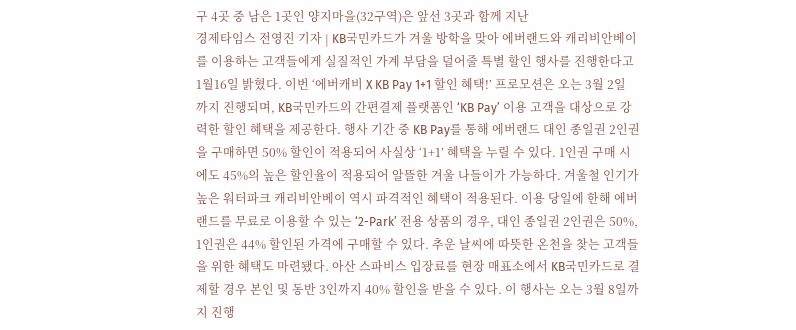구 4곳 중 남은 1곳인 양지마을(32구역)은 앞선 3곳과 함께 지난
경제타임스 전영진 기자 | KB국민카드가 겨울 방학을 맞아 에버랜드와 캐리비안베이를 이용하는 고객들에게 실질적인 가계 부담을 덜어줄 특별 할인 행사를 진행한다고 1월16일 밝혔다. 이번 ‘에버캐비 X KB Pay 1+1 할인 혜택!’ 프로모션은 오는 3월 2일까지 진행되며, KB국민카드의 간편결제 플랫폼인 ‘KB Pay’ 이용 고객을 대상으로 강력한 할인 혜택을 제공한다. 행사 기간 중 KB Pay를 통해 에버랜드 대인 종일권 2인권을 구매하면 50% 할인이 적용되어 사실상 ‘1+1’ 혜택을 누릴 수 있다. 1인권 구매 시에도 45%의 높은 할인율이 적용되어 알뜰한 겨울 나들이가 가능하다. 겨울철 인기가 높은 워터파크 캐리비안베이 역시 파격적인 혜택이 적용된다. 이용 당일에 한해 에버랜드를 무료로 이용할 수 있는 ‘2-Park’ 전용 상품의 경우, 대인 종일권 2인권은 50%, 1인권은 44% 할인된 가격에 구매할 수 있다. 추운 날씨에 따뜻한 온천을 찾는 고객들을 위한 혜택도 마련됐다. 아산 스파비스 입장료를 현장 매표소에서 KB국민카드로 결제할 경우 본인 및 동반 3인까지 40% 할인을 받을 수 있다. 이 행사는 오는 3월 8일까지 진행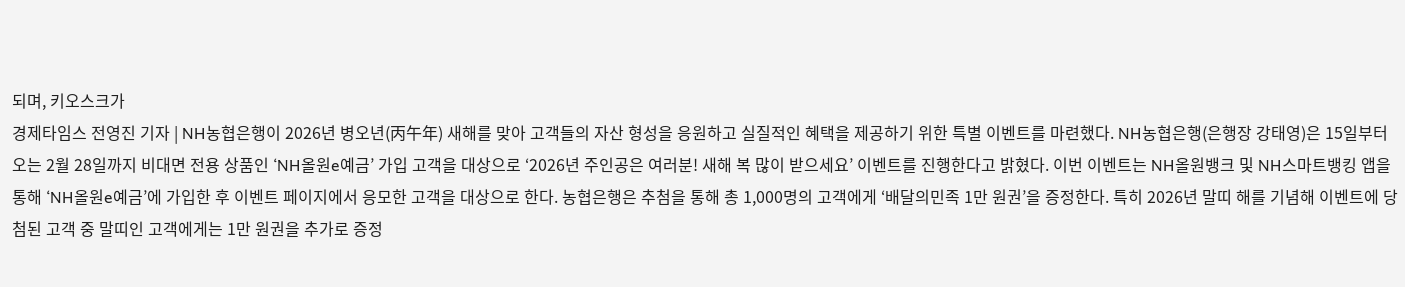되며, 키오스크가
경제타임스 전영진 기자 | NH농협은행이 2026년 병오년(丙午年) 새해를 맞아 고객들의 자산 형성을 응원하고 실질적인 혜택을 제공하기 위한 특별 이벤트를 마련했다. NH농협은행(은행장 강태영)은 15일부터 오는 2월 28일까지 비대면 전용 상품인 ‘NH올원e예금’ 가입 고객을 대상으로 ‘2026년 주인공은 여러분! 새해 복 많이 받으세요’ 이벤트를 진행한다고 밝혔다. 이번 이벤트는 NH올원뱅크 및 NH스마트뱅킹 앱을 통해 ‘NH올원e예금’에 가입한 후 이벤트 페이지에서 응모한 고객을 대상으로 한다. 농협은행은 추첨을 통해 총 1,000명의 고객에게 ‘배달의민족 1만 원권’을 증정한다. 특히 2026년 말띠 해를 기념해 이벤트에 당첨된 고객 중 말띠인 고객에게는 1만 원권을 추가로 증정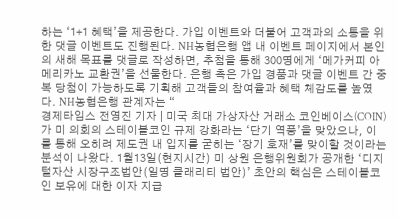하는 ‘1+1 혜택’을 제공한다. 가입 이벤트와 더불어 고객과의 소통을 위한 댓글 이벤트도 진행된다. NH농협은행 앱 내 이벤트 페이지에서 본인의 새해 목표를 댓글로 작성하면, 추첨을 통해 300명에게 ‘메가커피 아메리카노 교환권’을 선물한다. 은행 측은 가입 경품과 댓글 이벤트 간 중복 당첨이 가능하도록 기획해 고객들의 참여율과 혜택 체감도를 높였다. NH농협은행 관계자는 “
경제타임스 전영진 기자 | 미국 최대 가상자산 거래소 코인베이스(COIN)가 미 의회의 스테이블코인 규제 강화라는 ‘단기 역풍’을 맞았으나, 이를 통해 오히려 제도권 내 입지를 굳히는 ‘장기 호재’를 맞이할 것이라는 분석이 나왔다. 1월13일(현지시간) 미 상원 은행위원회가 공개한 ‘디지털자산 시장구조법안(일명 클래리티 법안)’ 초안의 핵심은 스테이블코인 보유에 대한 이자 지급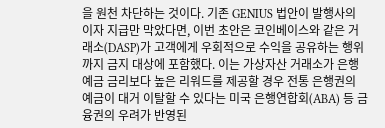을 원천 차단하는 것이다. 기존 GENIUS 법안이 발행사의 이자 지급만 막았다면, 이번 초안은 코인베이스와 같은 거래소(DASP)가 고객에게 우회적으로 수익을 공유하는 행위까지 금지 대상에 포함했다. 이는 가상자산 거래소가 은행 예금 금리보다 높은 리워드를 제공할 경우 전통 은행권의 예금이 대거 이탈할 수 있다는 미국 은행연합회(ABA) 등 금융권의 우려가 반영된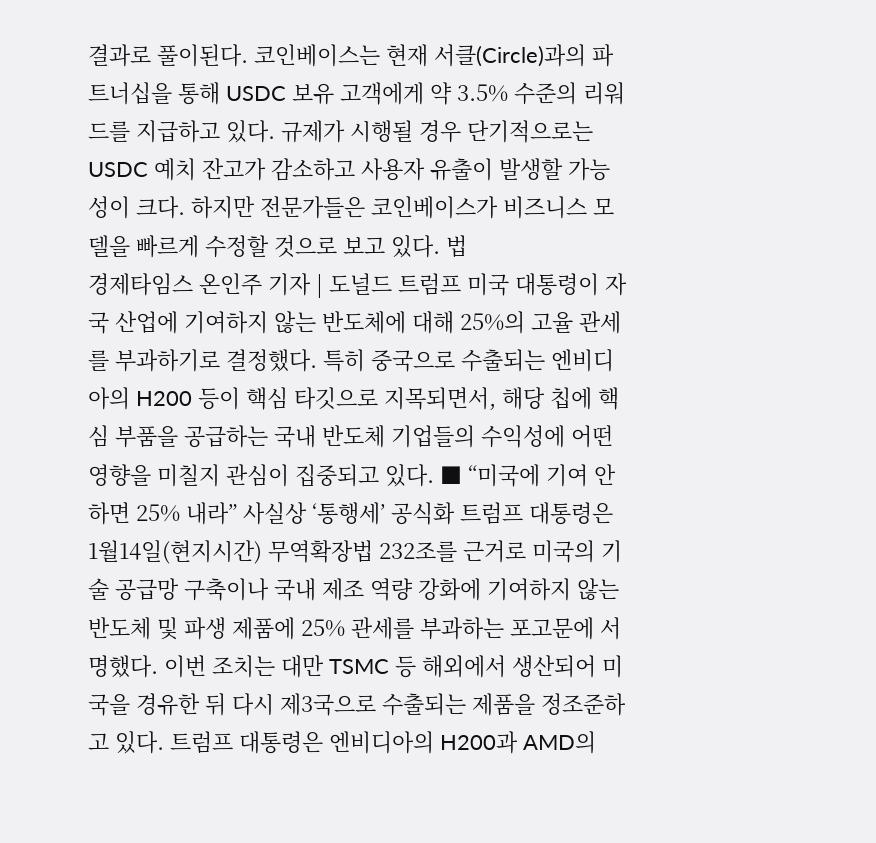결과로 풀이된다. 코인베이스는 현재 서클(Circle)과의 파트너십을 통해 USDC 보유 고객에게 약 3.5% 수준의 리워드를 지급하고 있다. 규제가 시행될 경우 단기적으로는 USDC 예치 잔고가 감소하고 사용자 유출이 발생할 가능성이 크다. 하지만 전문가들은 코인베이스가 비즈니스 모델을 빠르게 수정할 것으로 보고 있다. 법
경제타임스 온인주 기자 | 도널드 트럼프 미국 대통령이 자국 산업에 기여하지 않는 반도체에 대해 25%의 고율 관세를 부과하기로 결정했다. 특히 중국으로 수출되는 엔비디아의 H200 등이 핵심 타깃으로 지목되면서, 해당 칩에 핵심 부품을 공급하는 국내 반도체 기업들의 수익성에 어떤 영향을 미칠지 관심이 집중되고 있다. ■ “미국에 기여 안 하면 25% 내라” 사실상 ‘통행세’ 공식화 트럼프 대통령은 1월14일(현지시간) 무역확장법 232조를 근거로 미국의 기술 공급망 구축이나 국내 제조 역량 강화에 기여하지 않는 반도체 및 파생 제품에 25% 관세를 부과하는 포고문에 서명했다. 이번 조치는 대만 TSMC 등 해외에서 생산되어 미국을 경유한 뒤 다시 제3국으로 수출되는 제품을 정조준하고 있다. 트럼프 대통령은 엔비디아의 H200과 AMD의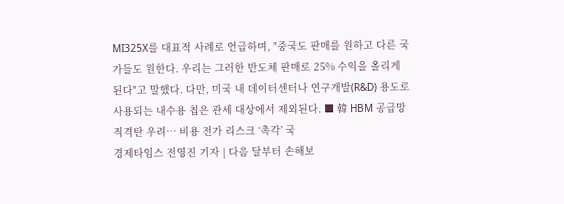MI325X를 대표적 사례로 언급하며, "중국도 판매를 원하고 다른 국가들도 원한다. 우리는 그러한 반도체 판매로 25% 수익을 올리게 된다"고 말했다. 다만, 미국 내 데이터센터나 연구개발(R&D) 용도로 사용되는 내수용 칩은 관세 대상에서 제외된다. ■ 韓 HBM 공급망 직격탄 우려… 비용 전가 리스크 ‘촉각’ 국
경제타임스 전영진 기자 | 다음 달부터 손해보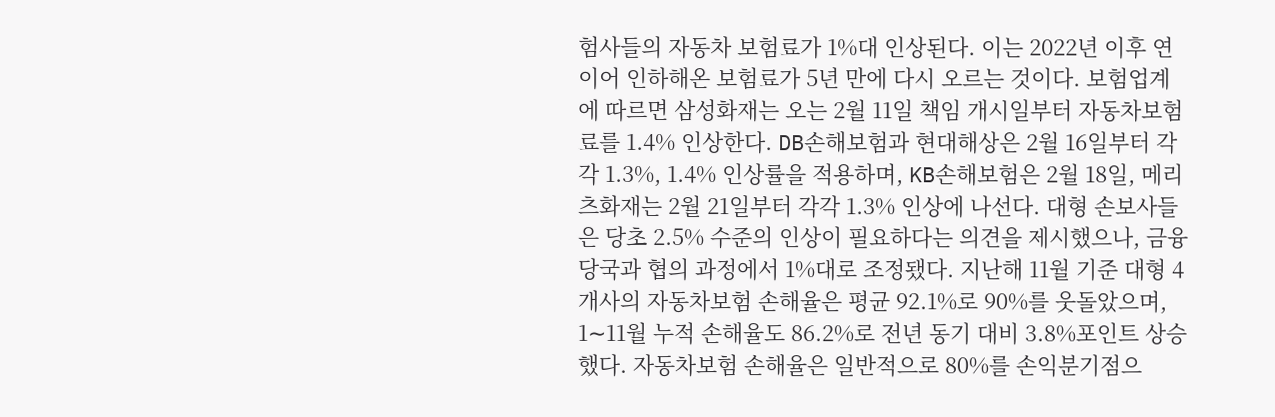험사들의 자동차 보험료가 1%대 인상된다. 이는 2022년 이후 연이어 인하해온 보험료가 5년 만에 다시 오르는 것이다. 보험업계에 따르면 삼성화재는 오는 2월 11일 책임 개시일부터 자동차보험료를 1.4% 인상한다. DB손해보험과 현대해상은 2월 16일부터 각각 1.3%, 1.4% 인상률을 적용하며, KB손해보험은 2월 18일, 메리츠화재는 2월 21일부터 각각 1.3% 인상에 나선다. 대형 손보사들은 당초 2.5% 수준의 인상이 필요하다는 의견을 제시했으나, 금융당국과 협의 과정에서 1%대로 조정됐다. 지난해 11월 기준 대형 4개사의 자동차보험 손해율은 평균 92.1%로 90%를 웃돌았으며, 1∼11월 누적 손해율도 86.2%로 전년 동기 대비 3.8%포인트 상승했다. 자동차보험 손해율은 일반적으로 80%를 손익분기점으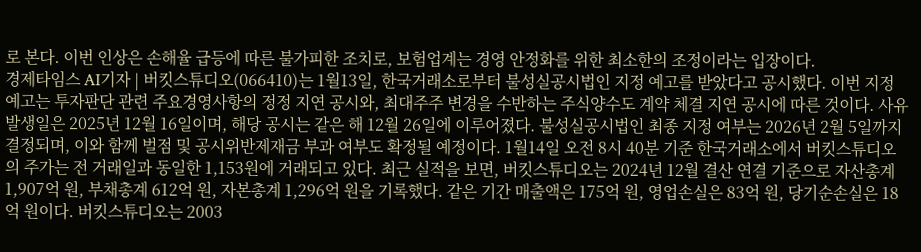로 본다. 이번 인상은 손해율 급등에 따른 불가피한 조치로, 보험업계는 경영 안정화를 위한 최소한의 조정이라는 입장이다.
경제타임스 AI기자 | 버킷스튜디오(066410)는 1월13일, 한국거래소로부터 불성실공시법인 지정 예고를 받았다고 공시했다. 이번 지정 예고는 투자판단 관련 주요경영사항의 정정 지연 공시와, 최대주주 변경을 수반하는 주식양수도 계약 체결 지연 공시에 따른 것이다. 사유 발생일은 2025년 12월 16일이며, 해당 공시는 같은 해 12월 26일에 이루어졌다. 불성실공시법인 최종 지정 여부는 2026년 2월 5일까지 결정되며, 이와 함께 벌점 및 공시위반제재금 부과 여부도 확정될 예정이다. 1월14일 오전 8시 40분 기준 한국거래소에서 버킷스튜디오의 주가는 전 거래일과 동일한 1,153원에 거래되고 있다. 최근 실적을 보면, 버킷스튜디오는 2024년 12월 결산 연결 기준으로 자산총계 1,907억 원, 부채총계 612억 원, 자본총계 1,296억 원을 기록했다. 같은 기간 매출액은 175억 원, 영업손실은 83억 원, 당기순손실은 18억 원이다. 버킷스튜디오는 2003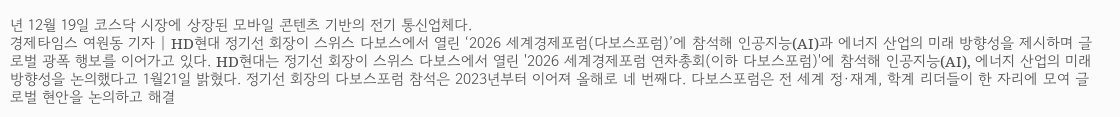년 12월 19일 코스닥 시장에 상장된 모바일 콘텐츠 기반의 전기 통신업체다.
경제타임스 여원동 기자 | HD현대 정기선 회장이 스위스 다보스에서 열린 ‘2026 세계경제포럼(다보스포럼)’에 참석해 인공지능(AI)과 에너지 산업의 미래 방향성을 제시하며 글로벌 광폭 행보를 이어가고 있다. HD현대는 정기선 회장이 스위스 다보스에서 열린 '2026 세계경제포럼 연차총회(이하 다보스포럼)'에 참석해 인공지능(AI), 에너지 산업의 미래 방향성을 논의했다고 1월21일 밝혔다. 정기선 회장의 다보스포럼 참석은 2023년부터 이어져 올해로 네 번째다. 다보스포럼은 전 세계 정·재계, 학계 리더들이 한 자리에 모여 글로벌 현안을 논의하고 해결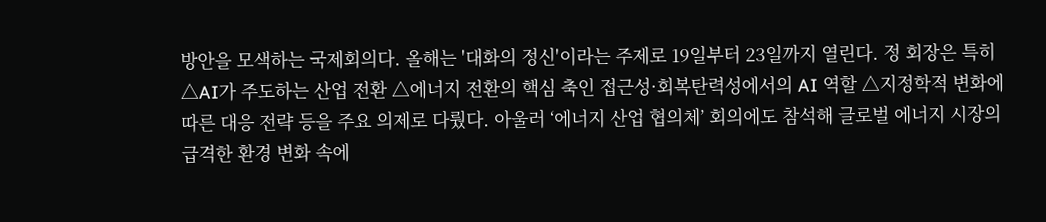방안을 모색하는 국제회의다. 올해는 '대화의 정신'이라는 주제로 19일부터 23일까지 열린다. 정 회장은 특히 △AI가 주도하는 산업 전환 △에너지 전환의 핵심 축인 접근성·회복탄력성에서의 AI 역할 △지정학적 변화에 따른 대응 전략 등을 주요 의제로 다뤘다. 아울러 ‘에너지 산업 협의체’ 회의에도 참석해 글로벌 에너지 시장의 급격한 환경 변화 속에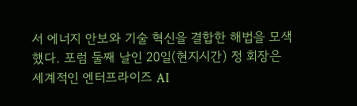서 에너지 안보와 기술 혁신을 결합한 해법을 모색했다. 포럼 둘째 날인 20일(현지시간) 정 회장은 세계적인 엔터프라이즈 AI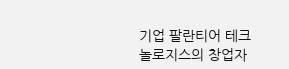기업 팔란티어 테크놀로지스의 창업자